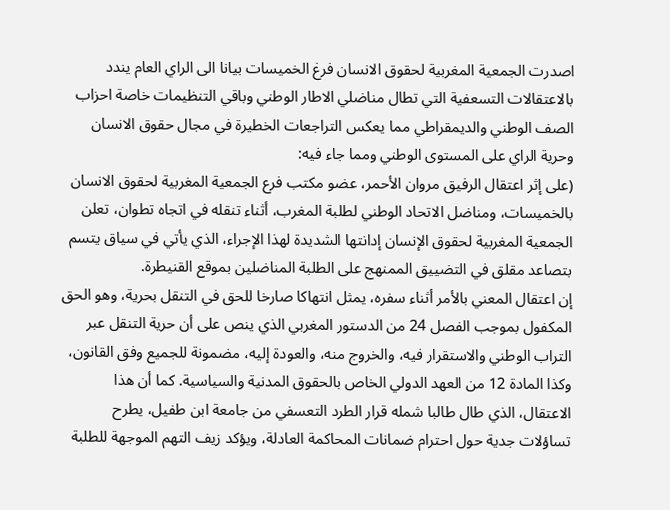اصدرت الجمعية المغربية لحقوق الانسان فرغ الخميسات بيانا الى الراي العام يندد بالاعتقالات التسعفية التي تطال مناضلي الاطار الوطني وباقي التنظيمات خاصة احزاب الصف الوطني والديمقراطي مما يعكس التراجعات الخطيرة في مجال حقوق الانسان وحرية الراي على المستوى الوطني ومما جاء فيه:
(على إثر اعتقال الرفيق مروان الأحمر، عضو مكتب فرع الجمعية المغربية لحقوق الانسان بالخميسات، ومناضل الاتحاد الوطني لطلبة المغرب، أثناء تنقله في اتجاه تطوان، تعلن الجمعية المغربية لحقوق الإنسان إدانتها الشديدة لهذا الإجراء، الذي يأتي في سياق يتسم بتصاعد مقلق في التضييق الممنهج على الطلبة المناضلين بموقع القنيطرة.
إن اعتقال المعني بالأمر أثناء سفره، يمثل انتهاكا صارخا للحق في التنقل بحرية، وهو الحق المكفول بموجب الفصل 24 من الدستور المغربي الذي ينص على أن حرية التنقل عبر التراب الوطني والاستقرار فيه، والخروج منه، والعودة إليه، مضمونة للجميع وفق القانون، وكذا المادة 12 من العهد الدولي الخاص بالحقوق المدنية والسياسية. كما أن هذا الاعتقال، الذي طال طالبا شمله قرار الطرد التعسفي من جامعة ابن طفيل، يطرح تساؤلات جدية حول احترام ضمانات المحاكمة العادلة، ويؤكد زيف التهم الموجهة للطلبة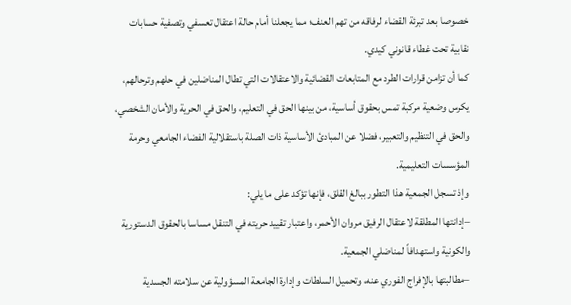خصوصا بعد تبرئة القضاء لرفاقه من تهم العنف؛ مما يجعلنا أمام حالة اعتقال تعسفي وتصفية حسابات نقابية تحت غطاء قانوني كيدي.
كما أن تزامن قرارات الطرد مع المتابعات القضائية والاعتقالات التي تطال المناضلين في حلهم وترحالهم، يكرس وضعية مركبة تمس بحقوق أساسية، من بينها الحق في التعليم، والحق في الحرية والأمان الشخصي، والحق في التنظيم والتعبير، فضلا عن المبادئ الأساسية ذات الصلة باستقلالية الفضاء الجامعي وحرمة المؤسسات التعليمية.
وإذ تسجل الجمعية هذا التطور ببالغ القلق، فإنها تؤكد على ما يلي:
–إدانتها المطلقة لاعتقال الرفيق مروان الأحمر، واعتبار تقييد حريته في التنقل مساسا بالحقوق الدستورية والكونية واستهدافاً لمناضلي الجمعية.
–مطالبتها بالإفراج الفوري عنه، وتحميل السلطات وإدارة الجامعة المسؤولية عن سلامته الجسدية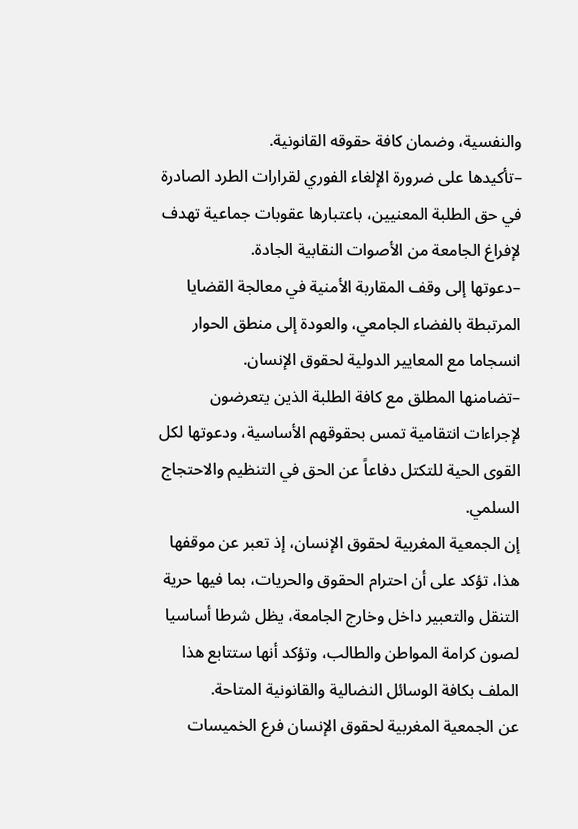والنفسية، وضمان كافة حقوقه القانونية.
–تأكيدها على ضرورة الإلغاء الفوري لقرارات الطرد الصادرة في حق الطلبة المعنيين، باعتبارها عقوبات جماعية تهدف لإفراغ الجامعة من الأصوات النقابية الجادة.
–دعوتها إلى وقف المقاربة الأمنية في معالجة القضايا المرتبطة بالفضاء الجامعي، والعودة إلى منطق الحوار انسجاما مع المعايير الدولية لحقوق الإنسان.
–تضامنها المطلق مع كافة الطلبة الذين يتعرضون لإجراءات انتقامية تمس بحقوقهم الأساسية، ودعوتها لكل القوى الحية للتكتل دفاعاً عن الحق في التنظيم والاحتجاج السلمي.
إن الجمعية المغربية لحقوق الإنسان، إذ تعبر عن موقفها هذا، تؤكد على أن احترام الحقوق والحريات، بما فيها حرية التنقل والتعبير داخل وخارج الجامعة، يظل شرطا أساسيا لصون كرامة المواطن والطالب، وتؤكد أنها ستتابع هذا الملف بكافة الوسائل النضالية والقانونية المتاحة.
عن الجمعية المغربية لحقوق الإنسان فرع الخميسات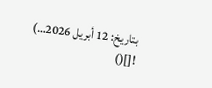بتاريخ: 12 أبريل 2026…)
![]()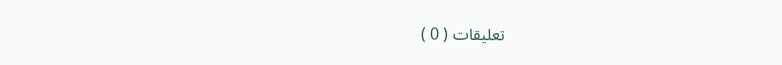تعليقات ( 0 )